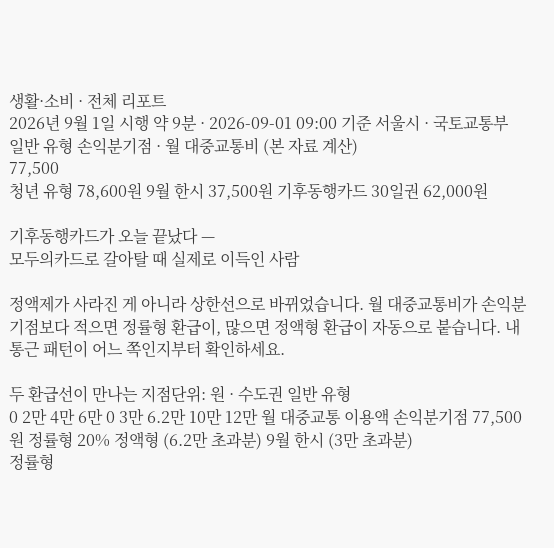생활·소비 · 전체 리포트
2026년 9월 1일 시행 약 9분 · 2026-09-01 09:00 기준 서울시 · 국토교통부
일반 유형 손익분기점 · 월 대중교통비 (본 자료 계산)
77,500
청년 유형 78,600원 9월 한시 37,500원 기후동행카드 30일권 62,000원

기후동행카드가 오늘 끝났다 —
모두의카드로 갈아탈 때 실제로 이득인 사람

정액제가 사라진 게 아니라 상한선으로 바뀌었습니다. 월 대중교통비가 손익분기점보다 적으면 정률형 환급이, 많으면 정액형 환급이 자동으로 붙습니다. 내 통근 패턴이 어느 쪽인지부터 확인하세요.

두 환급선이 만나는 지점단위: 원 · 수도권 일반 유형
0 2만 4만 6만 0 3만 6.2만 10만 12만 월 대중교통 이용액 손익분기점 77,500원 정률형 20% 정액형 (6.2만 초과분) 9월 한시 (3만 초과분)
정률형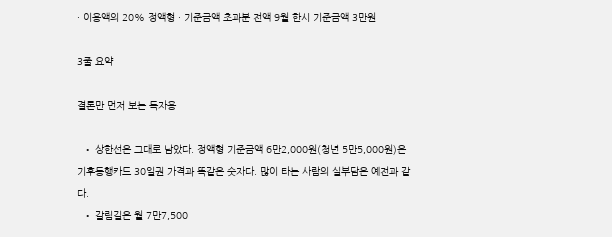· 이용액의 20% 정액형 · 기준금액 초과분 전액 9월 한시 기준금액 3만원

3줄 요약

결론만 먼저 보는 독자용

  • 상한선은 그대로 남았다. 정액형 기준금액 6만2,000원(청년 5만5,000원)은 기후동행카드 30일권 가격과 똑같은 숫자다. 많이 타는 사람의 실부담은 예전과 같다.
  • 갈림길은 월 7만7,500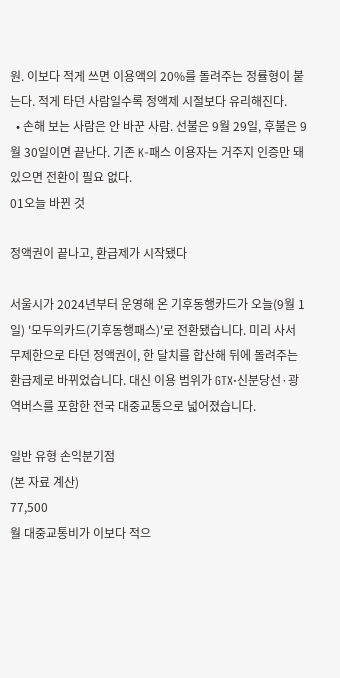원. 이보다 적게 쓰면 이용액의 20%를 돌려주는 정률형이 붙는다. 적게 타던 사람일수록 정액제 시절보다 유리해진다.
  • 손해 보는 사람은 안 바꾼 사람. 선불은 9월 29일, 후불은 9월 30일이면 끝난다. 기존 K-패스 이용자는 거주지 인증만 돼 있으면 전환이 필요 없다.
01오늘 바뀐 것

정액권이 끝나고, 환급제가 시작됐다

서울시가 2024년부터 운영해 온 기후동행카드가 오늘(9월 1일) '모두의카드(기후동행패스)'로 전환됐습니다. 미리 사서 무제한으로 타던 정액권이, 한 달치를 합산해 뒤에 돌려주는 환급제로 바뀌었습니다. 대신 이용 범위가 GTX·신분당선·광역버스를 포함한 전국 대중교통으로 넓어졌습니다.

일반 유형 손익분기점
(본 자료 계산)
77,500
월 대중교통비가 이보다 적으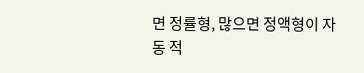면 정률형, 많으면 정액형이 자동 적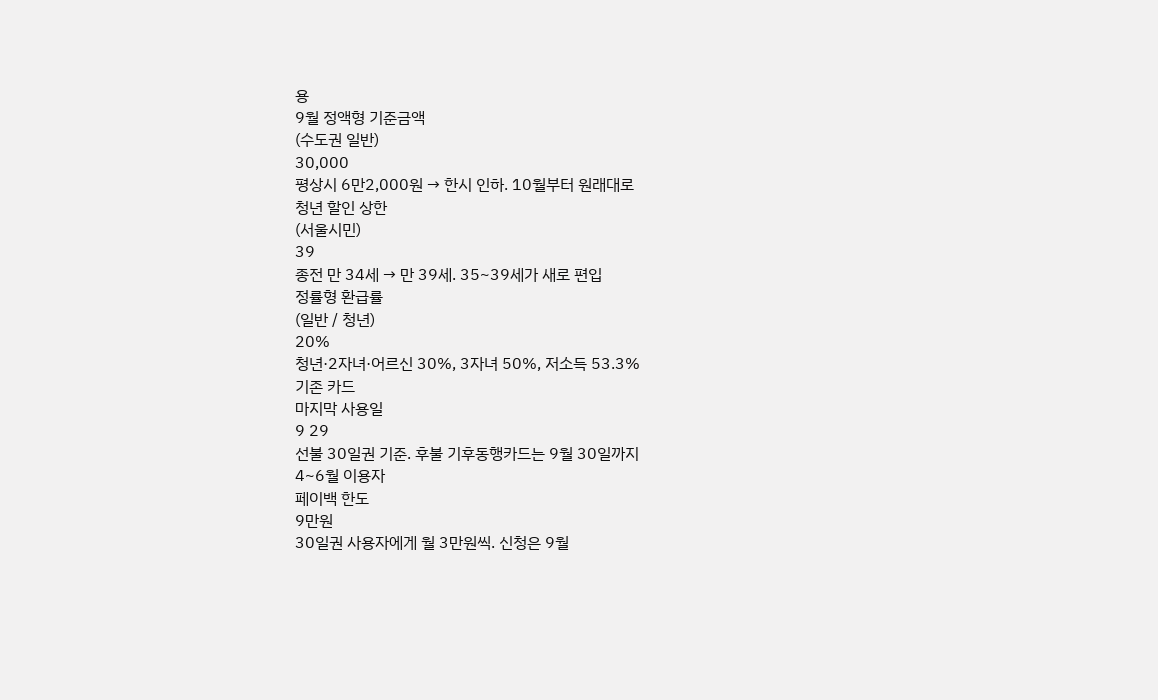용
9월 정액형 기준금액
(수도권 일반)
30,000
평상시 6만2,000원 → 한시 인하. 10월부터 원래대로
청년 할인 상한
(서울시민)
39
종전 만 34세 → 만 39세. 35~39세가 새로 편입
정률형 환급률
(일반 / 청년)
20%
청년·2자녀·어르신 30%, 3자녀 50%, 저소득 53.3%
기존 카드
마지막 사용일
9 29
선불 30일권 기준. 후불 기후동행카드는 9월 30일까지
4~6월 이용자
페이백 한도
9만원
30일권 사용자에게 월 3만원씩. 신청은 9월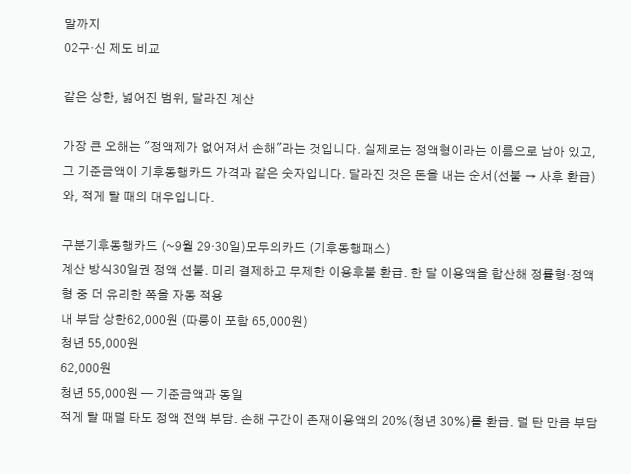말까지
02구·신 제도 비교

같은 상한, 넓어진 범위, 달라진 계산

가장 큰 오해는 "정액제가 없어져서 손해"라는 것입니다. 실제로는 정액형이라는 이름으로 남아 있고, 그 기준금액이 기후동행카드 가격과 같은 숫자입니다. 달라진 것은 돈을 내는 순서(선불 → 사후 환급)와, 적게 탈 때의 대우입니다.

구분기후동행카드 (~9월 29·30일)모두의카드 (기후동행패스)
계산 방식30일권 정액 선불. 미리 결제하고 무제한 이용후불 환급. 한 달 이용액을 합산해 정률형·정액형 중 더 유리한 쪽을 자동 적용
내 부담 상한62,000원 (따릉이 포함 65,000원)
청년 55,000원
62,000원
청년 55,000원 — 기준금액과 동일
적게 탈 때덜 타도 정액 전액 부담. 손해 구간이 존재이용액의 20%(청년 30%)를 환급. 덜 탄 만큼 부담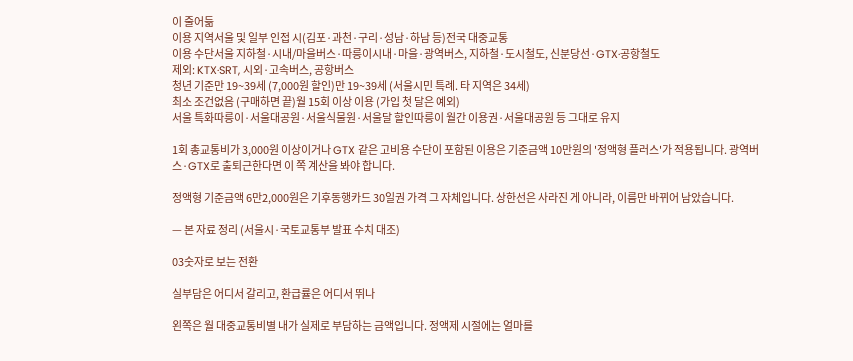이 줄어듦
이용 지역서울 및 일부 인접 시(김포·과천·구리·성남·하남 등)전국 대중교통
이용 수단서울 지하철·시내/마을버스·따릉이시내·마을·광역버스, 지하철·도시철도, 신분당선·GTX·공항철도
제외: KTX·SRT, 시외·고속버스, 공항버스
청년 기준만 19~39세 (7,000원 할인)만 19~39세 (서울시민 특례. 타 지역은 34세)
최소 조건없음 (구매하면 끝)월 15회 이상 이용 (가입 첫 달은 예외)
서울 특화따릉이·서울대공원·서울식물원·서울달 할인따릉이 월간 이용권·서울대공원 등 그대로 유지

1회 총교통비가 3,000원 이상이거나 GTX 같은 고비용 수단이 포함된 이용은 기준금액 10만원의 '정액형 플러스'가 적용됩니다. 광역버스·GTX로 출퇴근한다면 이 쪽 계산을 봐야 합니다.

정액형 기준금액 6만2,000원은 기후동행카드 30일권 가격 그 자체입니다. 상한선은 사라진 게 아니라, 이름만 바뀌어 남았습니다.

— 본 자료 정리 (서울시·국토교통부 발표 수치 대조)

03숫자로 보는 전환

실부담은 어디서 갈리고, 환급률은 어디서 뛰나

왼쪽은 월 대중교통비별 내가 실제로 부담하는 금액입니다. 정액제 시절에는 얼마를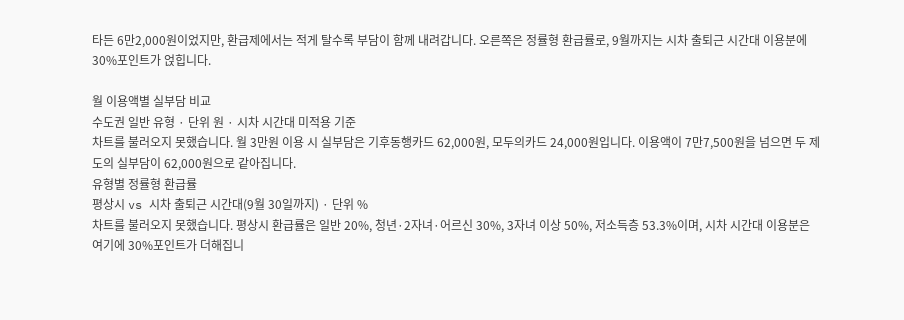타든 6만2,000원이었지만, 환급제에서는 적게 탈수록 부담이 함께 내려갑니다. 오른쪽은 정률형 환급률로, 9월까지는 시차 출퇴근 시간대 이용분에 30%포인트가 얹힙니다.

월 이용액별 실부담 비교
수도권 일반 유형 · 단위 원 · 시차 시간대 미적용 기준
차트를 불러오지 못했습니다. 월 3만원 이용 시 실부담은 기후동행카드 62,000원, 모두의카드 24,000원입니다. 이용액이 7만7,500원을 넘으면 두 제도의 실부담이 62,000원으로 같아집니다.
유형별 정률형 환급률
평상시 vs 시차 출퇴근 시간대(9월 30일까지) · 단위 %
차트를 불러오지 못했습니다. 평상시 환급률은 일반 20%, 청년·2자녀·어르신 30%, 3자녀 이상 50%, 저소득층 53.3%이며, 시차 시간대 이용분은 여기에 30%포인트가 더해집니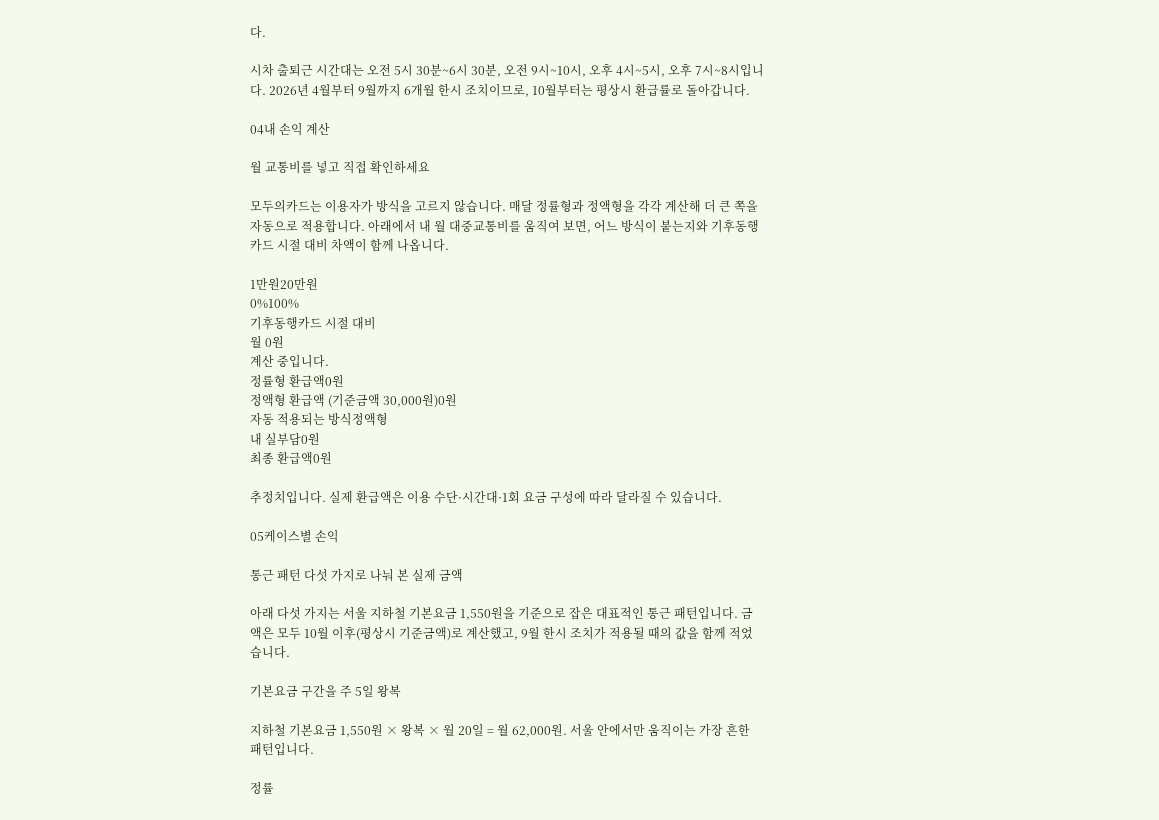다.

시차 출퇴근 시간대는 오전 5시 30분~6시 30분, 오전 9시~10시, 오후 4시~5시, 오후 7시~8시입니다. 2026년 4월부터 9월까지 6개월 한시 조치이므로, 10월부터는 평상시 환급률로 돌아갑니다.

04내 손익 계산

월 교통비를 넣고 직접 확인하세요

모두의카드는 이용자가 방식을 고르지 않습니다. 매달 정률형과 정액형을 각각 계산해 더 큰 쪽을 자동으로 적용합니다. 아래에서 내 월 대중교통비를 움직여 보면, 어느 방식이 붙는지와 기후동행카드 시절 대비 차액이 함께 나옵니다.

1만원20만원
0%100%
기후동행카드 시절 대비
월 0원
계산 중입니다.
정률형 환급액0원
정액형 환급액 (기준금액 30,000원)0원
자동 적용되는 방식정액형
내 실부담0원
최종 환급액0원

추정치입니다. 실제 환급액은 이용 수단·시간대·1회 요금 구성에 따라 달라질 수 있습니다.

05케이스별 손익

통근 패턴 다섯 가지로 나눠 본 실제 금액

아래 다섯 가지는 서울 지하철 기본요금 1,550원을 기준으로 잡은 대표적인 통근 패턴입니다. 금액은 모두 10월 이후(평상시 기준금액)로 계산했고, 9월 한시 조치가 적용될 때의 값을 함께 적었습니다.

기본요금 구간을 주 5일 왕복

지하철 기본요금 1,550원 × 왕복 × 월 20일 = 월 62,000원. 서울 안에서만 움직이는 가장 흔한 패턴입니다.

정률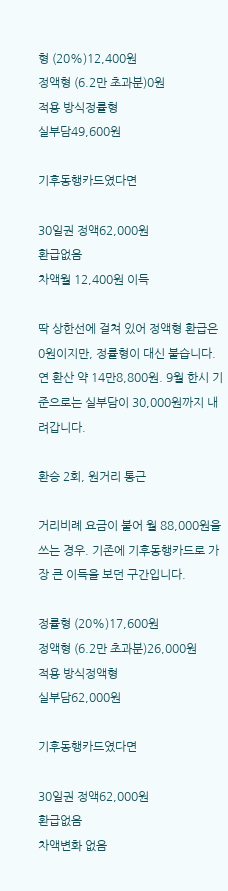형 (20%)12,400원
정액형 (6.2만 초과분)0원
적용 방식정률형
실부담49,600원

기후동행카드였다면

30일권 정액62,000원
환급없음
차액월 12,400원 이득

딱 상한선에 걸쳐 있어 정액형 환급은 0원이지만, 정률형이 대신 붙습니다. 연 환산 약 14만8,800원. 9월 한시 기준으로는 실부담이 30,000원까지 내려갑니다.

환승 2회, 원거리 통근

거리비례 요금이 붙어 월 88,000원을 쓰는 경우. 기존에 기후동행카드로 가장 큰 이득을 보던 구간입니다.

정률형 (20%)17,600원
정액형 (6.2만 초과분)26,000원
적용 방식정액형
실부담62,000원

기후동행카드였다면

30일권 정액62,000원
환급없음
차액변화 없음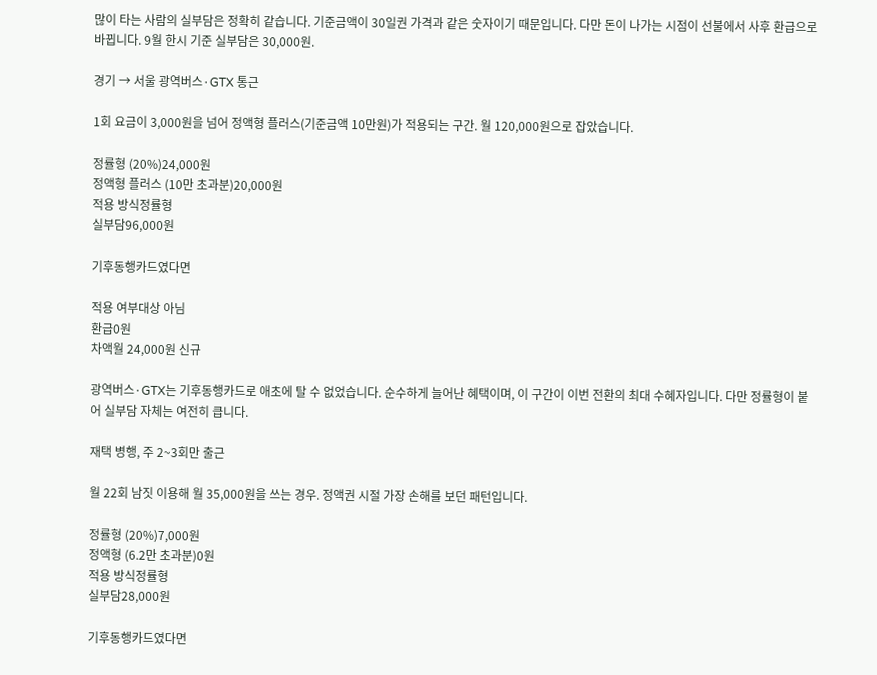많이 타는 사람의 실부담은 정확히 같습니다. 기준금액이 30일권 가격과 같은 숫자이기 때문입니다. 다만 돈이 나가는 시점이 선불에서 사후 환급으로 바뀝니다. 9월 한시 기준 실부담은 30,000원.

경기 → 서울 광역버스·GTX 통근

1회 요금이 3,000원을 넘어 정액형 플러스(기준금액 10만원)가 적용되는 구간. 월 120,000원으로 잡았습니다.

정률형 (20%)24,000원
정액형 플러스 (10만 초과분)20,000원
적용 방식정률형
실부담96,000원

기후동행카드였다면

적용 여부대상 아님
환급0원
차액월 24,000원 신규

광역버스·GTX는 기후동행카드로 애초에 탈 수 없었습니다. 순수하게 늘어난 혜택이며, 이 구간이 이번 전환의 최대 수혜자입니다. 다만 정률형이 붙어 실부담 자체는 여전히 큽니다.

재택 병행, 주 2~3회만 출근

월 22회 남짓 이용해 월 35,000원을 쓰는 경우. 정액권 시절 가장 손해를 보던 패턴입니다.

정률형 (20%)7,000원
정액형 (6.2만 초과분)0원
적용 방식정률형
실부담28,000원

기후동행카드였다면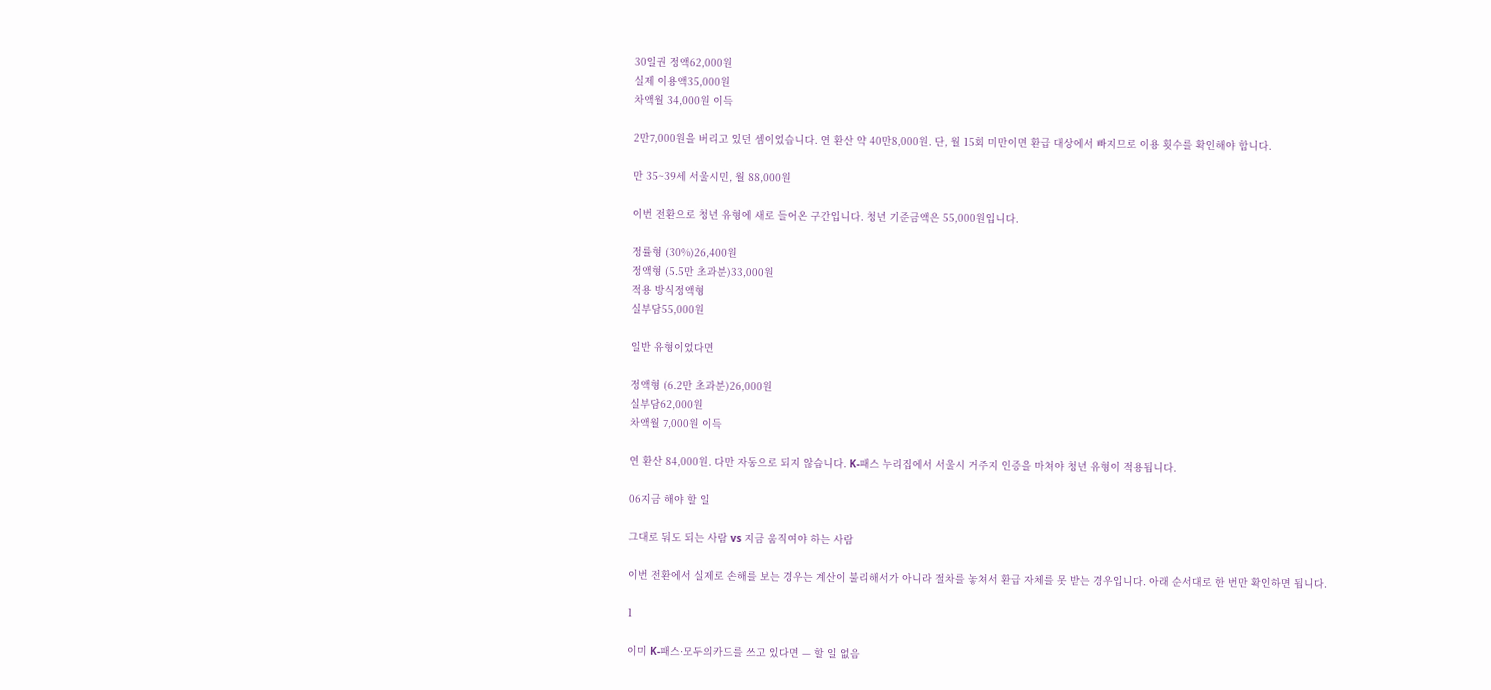30일권 정액62,000원
실제 이용액35,000원
차액월 34,000원 이득

2만7,000원을 버리고 있던 셈이었습니다. 연 환산 약 40만8,000원. 단, 월 15회 미만이면 환급 대상에서 빠지므로 이용 횟수를 확인해야 합니다.

만 35~39세 서울시민, 월 88,000원

이번 전환으로 청년 유형에 새로 들어온 구간입니다. 청년 기준금액은 55,000원입니다.

정률형 (30%)26,400원
정액형 (5.5만 초과분)33,000원
적용 방식정액형
실부담55,000원

일반 유형이었다면

정액형 (6.2만 초과분)26,000원
실부담62,000원
차액월 7,000원 이득

연 환산 84,000원. 다만 자동으로 되지 않습니다. K-패스 누리집에서 서울시 거주지 인증을 마쳐야 청년 유형이 적용됩니다.

06지금 해야 할 일

그대로 둬도 되는 사람 vs 지금 움직여야 하는 사람

이번 전환에서 실제로 손해를 보는 경우는 계산이 불리해서가 아니라 절차를 놓쳐서 환급 자체를 못 받는 경우입니다. 아래 순서대로 한 번만 확인하면 됩니다.

1

이미 K-패스·모두의카드를 쓰고 있다면 — 할 일 없음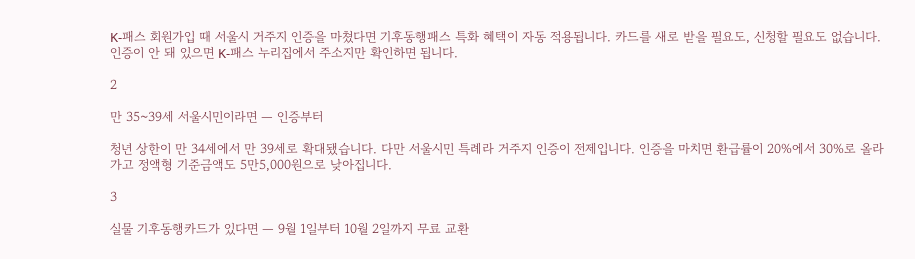K-패스 회원가입 때 서울시 거주지 인증을 마쳤다면 기후동행패스 특화 혜택이 자동 적용됩니다. 카드를 새로 받을 필요도, 신청할 필요도 없습니다. 인증이 안 돼 있으면 K-패스 누리집에서 주소지만 확인하면 됩니다.

2

만 35~39세 서울시민이라면 — 인증부터

청년 상한이 만 34세에서 만 39세로 확대됐습니다. 다만 서울시민 특례라 거주지 인증이 전제입니다. 인증을 마치면 환급률이 20%에서 30%로 올라가고 정액형 기준금액도 5만5,000원으로 낮아집니다.

3

실물 기후동행카드가 있다면 — 9월 1일부터 10월 2일까지 무료 교환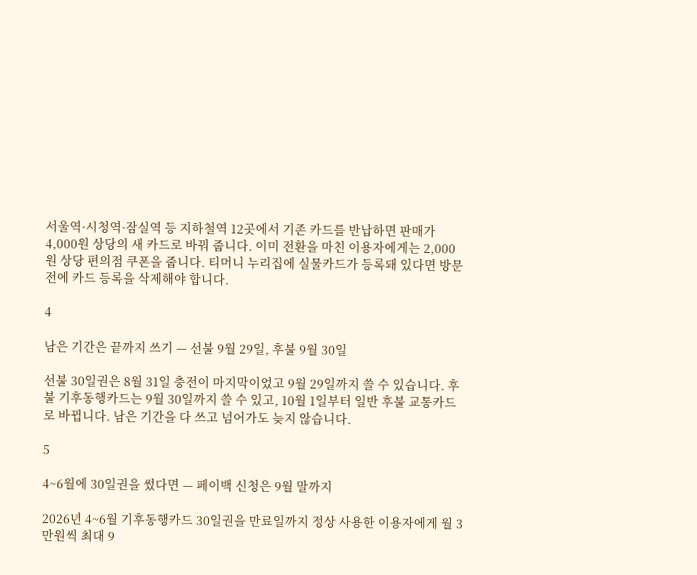서울역·시청역·잠실역 등 지하철역 12곳에서 기존 카드를 반납하면 판매가 4,000원 상당의 새 카드로 바꿔 줍니다. 이미 전환을 마친 이용자에게는 2,000원 상당 편의점 쿠폰을 줍니다. 티머니 누리집에 실물카드가 등록돼 있다면 방문 전에 카드 등록을 삭제해야 합니다.

4

남은 기간은 끝까지 쓰기 — 선불 9월 29일, 후불 9월 30일

선불 30일권은 8월 31일 충전이 마지막이었고 9월 29일까지 쓸 수 있습니다. 후불 기후동행카드는 9월 30일까지 쓸 수 있고, 10월 1일부터 일반 후불 교통카드로 바뀝니다. 남은 기간을 다 쓰고 넘어가도 늦지 않습니다.

5

4~6월에 30일권을 썼다면 — 페이백 신청은 9월 말까지

2026년 4~6월 기후동행카드 30일권을 만료일까지 정상 사용한 이용자에게 월 3만원씩 최대 9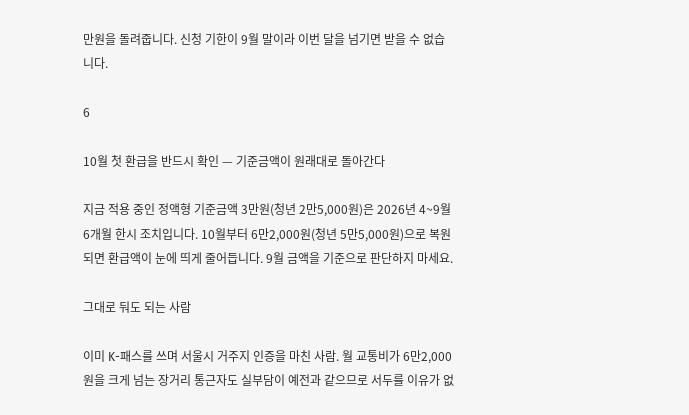만원을 돌려줍니다. 신청 기한이 9월 말이라 이번 달을 넘기면 받을 수 없습니다.

6

10월 첫 환급을 반드시 확인 — 기준금액이 원래대로 돌아간다

지금 적용 중인 정액형 기준금액 3만원(청년 2만5,000원)은 2026년 4~9월 6개월 한시 조치입니다. 10월부터 6만2,000원(청년 5만5,000원)으로 복원되면 환급액이 눈에 띄게 줄어듭니다. 9월 금액을 기준으로 판단하지 마세요.

그대로 둬도 되는 사람

이미 K-패스를 쓰며 서울시 거주지 인증을 마친 사람. 월 교통비가 6만2,000원을 크게 넘는 장거리 통근자도 실부담이 예전과 같으므로 서두를 이유가 없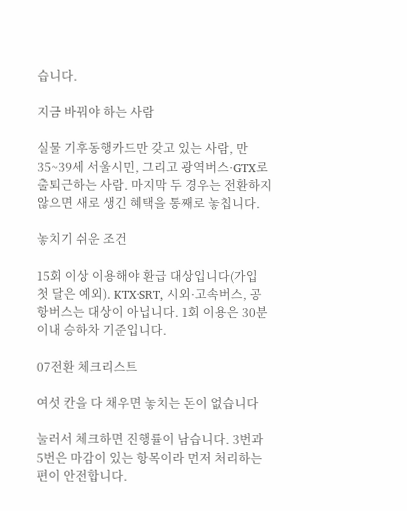습니다.

지금 바꿔야 하는 사람

실물 기후동행카드만 갖고 있는 사람, 만 35~39세 서울시민, 그리고 광역버스·GTX로 출퇴근하는 사람. 마지막 두 경우는 전환하지 않으면 새로 생긴 혜택을 통째로 놓칩니다.

놓치기 쉬운 조건

15회 이상 이용해야 환급 대상입니다(가입 첫 달은 예외). KTX·SRT, 시외·고속버스, 공항버스는 대상이 아닙니다. 1회 이용은 30분 이내 승하차 기준입니다.

07전환 체크리스트

여섯 칸을 다 채우면 놓치는 돈이 없습니다

눌러서 체크하면 진행률이 남습니다. 3번과 5번은 마감이 있는 항목이라 먼저 처리하는 편이 안전합니다.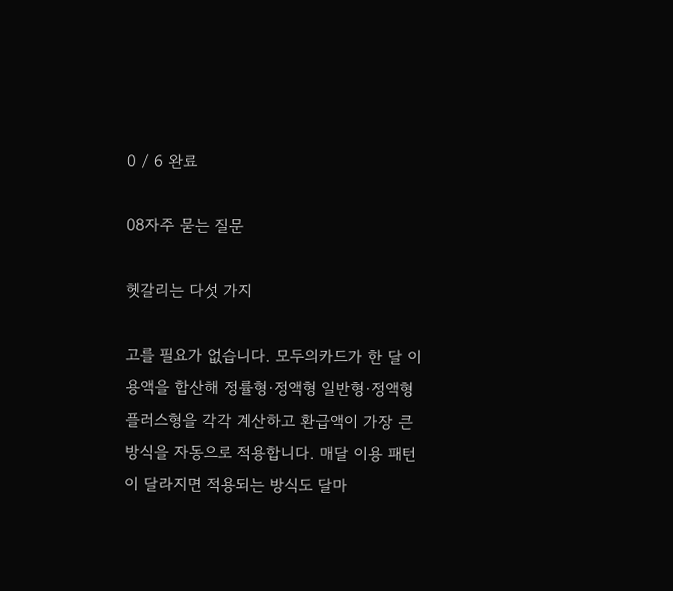0 / 6 완료

08자주 묻는 질문

헷갈리는 다섯 가지

고를 필요가 없습니다. 모두의카드가 한 달 이용액을 합산해 정률형·정액형 일반형·정액형 플러스형을 각각 계산하고 환급액이 가장 큰 방식을 자동으로 적용합니다. 매달 이용 패턴이 달라지면 적용되는 방식도 달마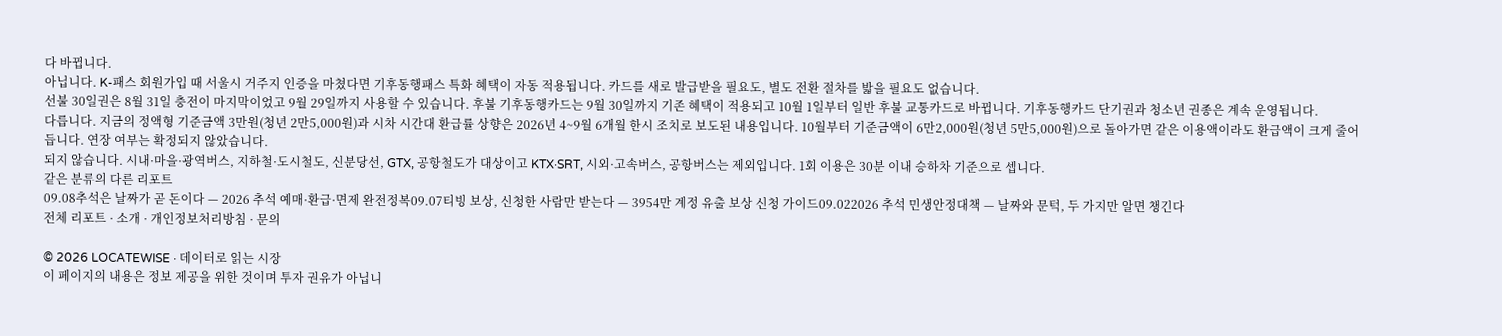다 바뀝니다.
아닙니다. K-패스 회원가입 때 서울시 거주지 인증을 마쳤다면 기후동행패스 특화 혜택이 자동 적용됩니다. 카드를 새로 발급받을 필요도, 별도 전환 절차를 밟을 필요도 없습니다.
선불 30일권은 8월 31일 충전이 마지막이었고 9월 29일까지 사용할 수 있습니다. 후불 기후동행카드는 9월 30일까지 기존 혜택이 적용되고 10월 1일부터 일반 후불 교통카드로 바뀝니다. 기후동행카드 단기권과 청소년 권종은 계속 운영됩니다.
다릅니다. 지금의 정액형 기준금액 3만원(청년 2만5,000원)과 시차 시간대 환급률 상향은 2026년 4~9월 6개월 한시 조치로 보도된 내용입니다. 10월부터 기준금액이 6만2,000원(청년 5만5,000원)으로 돌아가면 같은 이용액이라도 환급액이 크게 줄어듭니다. 연장 여부는 확정되지 않았습니다.
되지 않습니다. 시내·마을·광역버스, 지하철·도시철도, 신분당선, GTX, 공항철도가 대상이고 KTX·SRT, 시외·고속버스, 공항버스는 제외입니다. 1회 이용은 30분 이내 승하차 기준으로 셉니다.
같은 분류의 다른 리포트
09.08추석은 날짜가 곧 돈이다 — 2026 추석 예매·환급·면제 완전정복09.07티빙 보상, 신청한 사람만 받는다 — 3954만 계정 유출 보상 신청 가이드09.022026 추석 민생안정대책 — 날짜와 문턱, 두 가지만 알면 챙긴다
전체 리포트 · 소개 · 개인정보처리방침 · 문의

© 2026 LOCATEWISE · 데이터로 읽는 시장
이 페이지의 내용은 정보 제공을 위한 것이며 투자 권유가 아닙니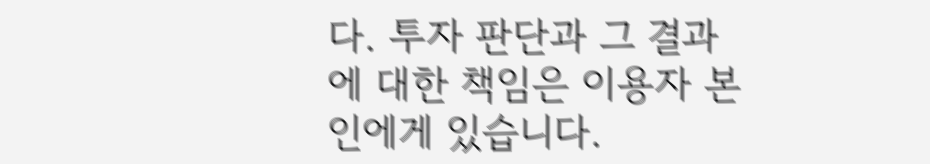다. 투자 판단과 그 결과에 대한 책임은 이용자 본인에게 있습니다.